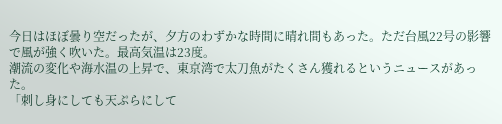今日はほぼ曇り空だったが、夕方のわずかな時間に晴れ間もあった。ただ台風22号の影響で風が強く吹いた。最高気温は23度。
潮流の変化や海水温の上昇で、東京湾で太刀魚がたくさん獲れるというニュースがあった。
「刺し身にしても天ぷらにして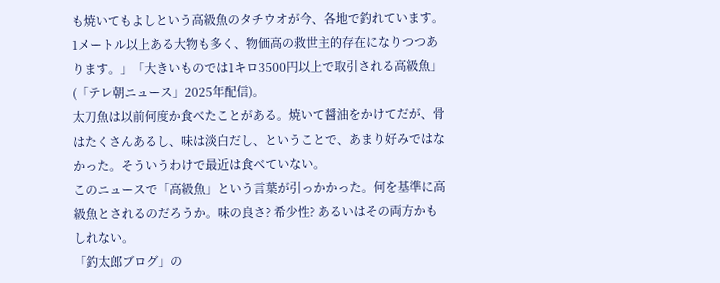も焼いてもよしという高級魚のタチウオが今、各地で釣れています。1メートル以上ある大物も多く、物価高の救世主的存在になりつつあります。」「大きいものでは1キロ3500円以上で取引される高級魚」(「テレ朝ニュース」2025年配信)。
太刀魚は以前何度か食べたことがある。焼いて醤油をかけてだが、骨はたくさんあるし、味は淡白だし、ということで、あまり好みではなかった。そういうわけで最近は食べていない。
このニュースで「高級魚」という言葉が引っかかった。何を基準に高級魚とされるのだろうか。味の良さ? 希少性? あるいはその両方かもしれない。
「釣太郎ブログ」の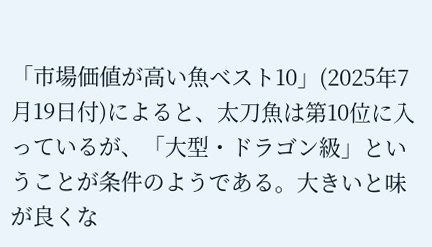「市場価値が高い魚ベスト10」(2025年7月19日付)によると、太刀魚は第10位に入っているが、「大型・ドラゴン級」ということが条件のようである。大きいと味が良くな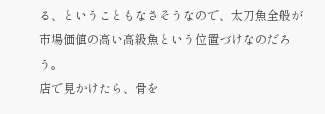る、ということもなさそうなので、太刀魚全般が市場価値の高い高級魚という位置づけなのだろう。
店で見かけたら、骨を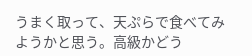うまく取って、天ぷらで食べてみようかと思う。高級かどう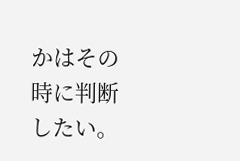かはその時に判断したい。